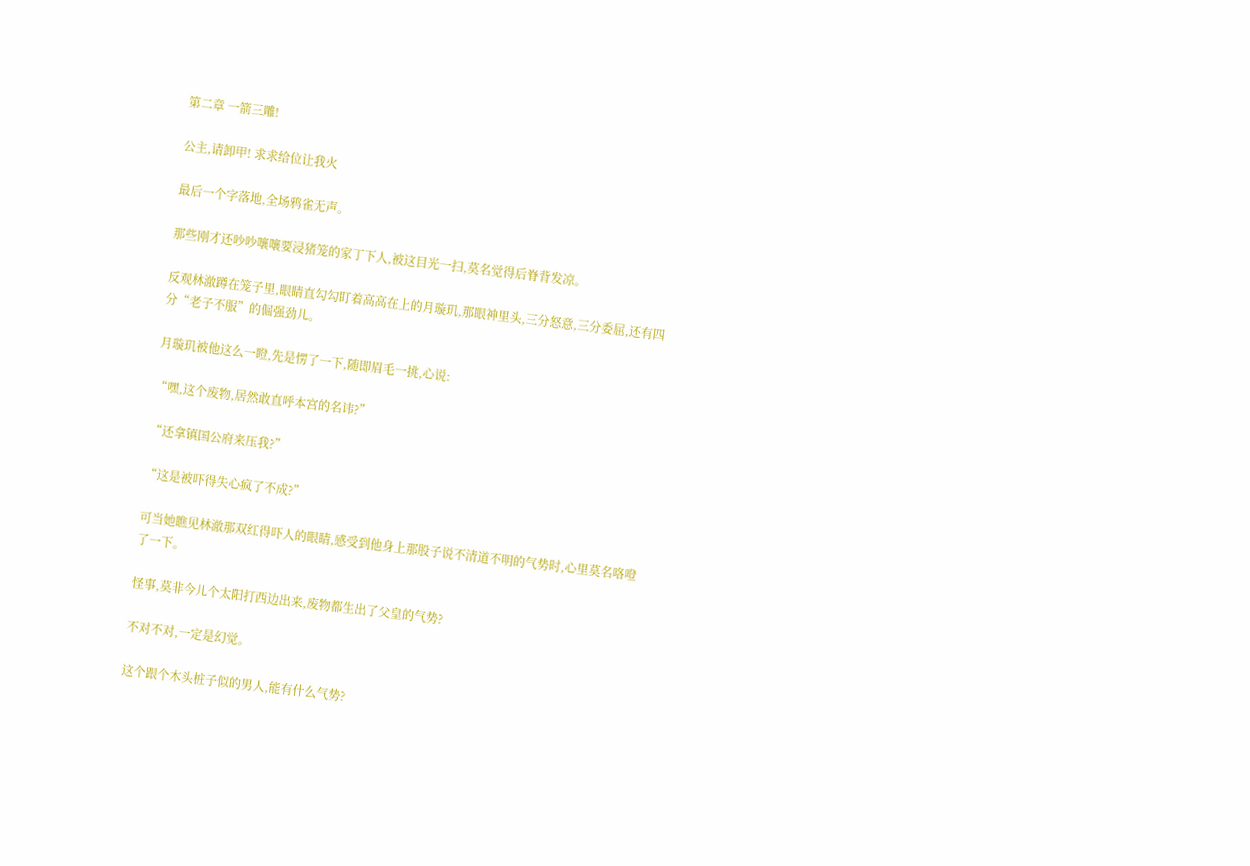第二章 一箭三雕!

公主,请卸甲! 求求给位让我火

最后一个字落地,全场鸦雀无声。

那些刚才还吵吵嚷嚷要浸猪笼的家丁下人,被这目光一扫,莫名觉得后脊背发凉。

反观林澈蹲在笼子里,眼睛直勾勾盯着高高在上的月璇玑,那眼神里头,三分怒意,三分委屈,还有四分“老子不服”的倔强劲儿。

月璇玑被他这么一瞪,先是愣了一下,随即眉毛一挑,心说:

“嘿,这个废物,居然敢直呼本宫的名讳?”

“还拿镇国公府来压我?”

“这是被吓得失心疯了不成?”

可当她瞧见林澈那双红得吓人的眼睛,感受到他身上那股子说不清道不明的气势时,心里莫名咯噔了一下。

怪事,莫非今儿个太阳打西边出来,废物都生出了父皇的气势?

不对不对,一定是幻觉。

这个跟个木头桩子似的男人,能有什么气势?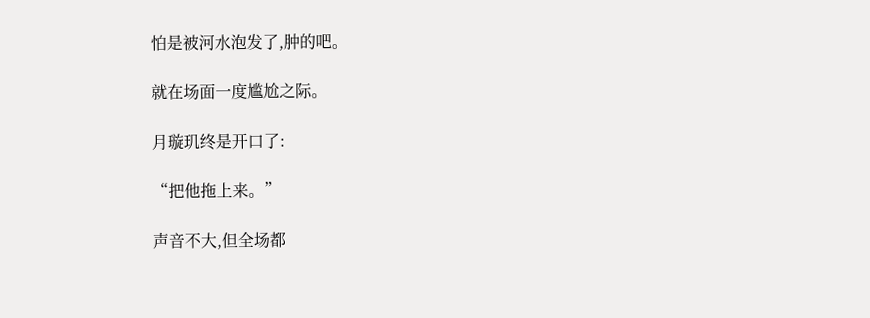怕是被河水泡发了,肿的吧。

就在场面一度尴尬之际。

月璇玑终是开口了:

“把他拖上来。”

声音不大,但全场都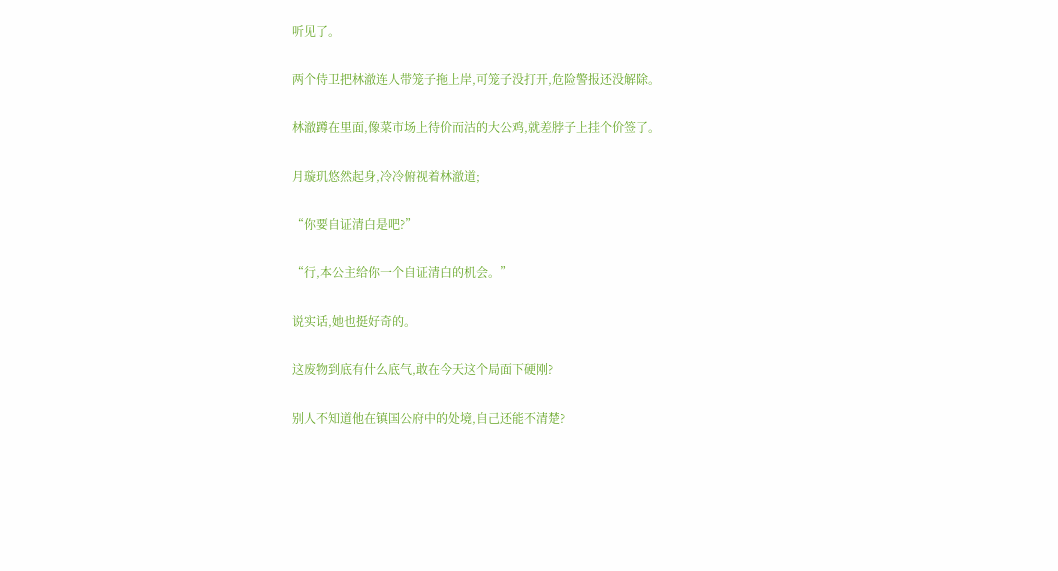听见了。

两个侍卫把林澈连人带笼子拖上岸,可笼子没打开,危险警报还没解除。

林澈蹲在里面,像菜市场上待价而沽的大公鸡,就差脖子上挂个价签了。

月璇玑悠然起身,冷冷俯视着林澈道;

“你要自证清白是吧?”

“行,本公主给你一个自证清白的机会。”

说实话,她也挺好奇的。

这废物到底有什么底气,敢在今天这个局面下硬刚?

别人不知道他在镇国公府中的处境,自己还能不清楚?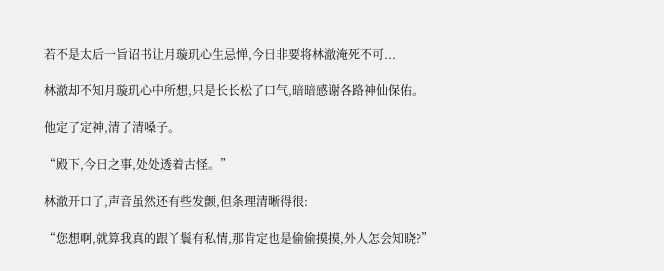若不是太后一旨诏书让月璇玑心生忌惮,今日非要将林澈淹死不可...

林澈却不知月璇玑心中所想,只是长长松了口气,暗暗感谢各路神仙保佑。

他定了定神,清了清嗓子。

“殿下,今日之事,处处透着古怪。”

林澈开口了,声音虽然还有些发颤,但条理清晰得很:

“您想啊,就算我真的跟丫鬟有私情,那肯定也是偷偷摸摸,外人怎会知晓?”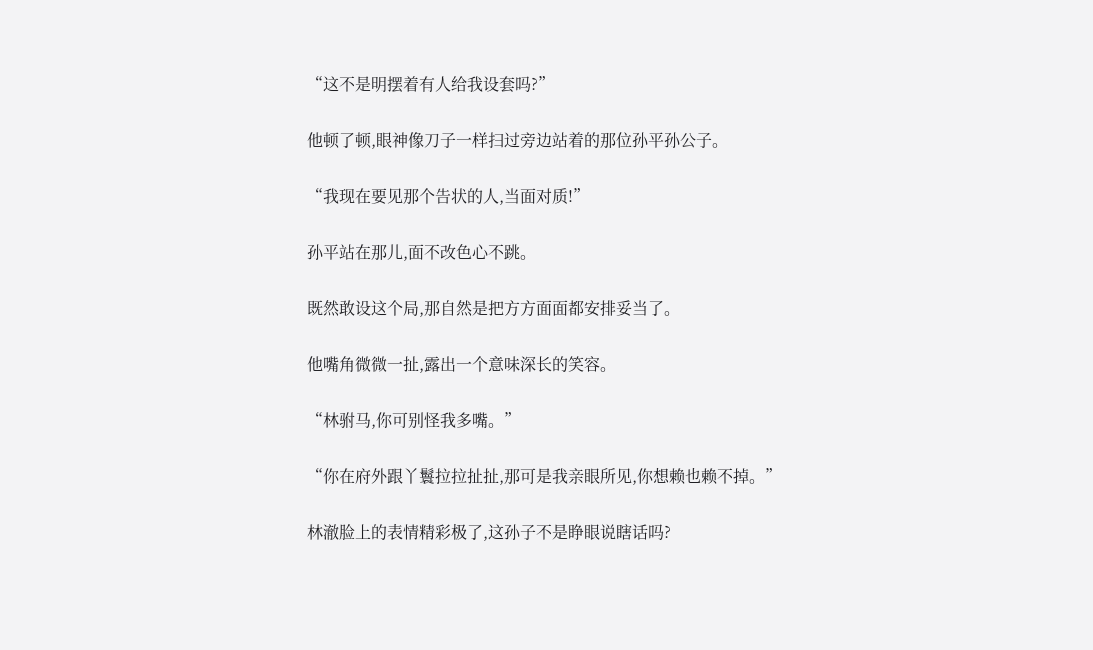“这不是明摆着有人给我设套吗?”

他顿了顿,眼神像刀子一样扫过旁边站着的那位孙平孙公子。

“我现在要见那个告状的人,当面对质!”

孙平站在那儿,面不改色心不跳。

既然敢设这个局,那自然是把方方面面都安排妥当了。

他嘴角微微一扯,露出一个意味深长的笑容。

“林驸马,你可别怪我多嘴。”

“你在府外跟丫鬟拉拉扯扯,那可是我亲眼所见,你想赖也赖不掉。”

林澈脸上的表情精彩极了,这孙子不是睁眼说瞎话吗?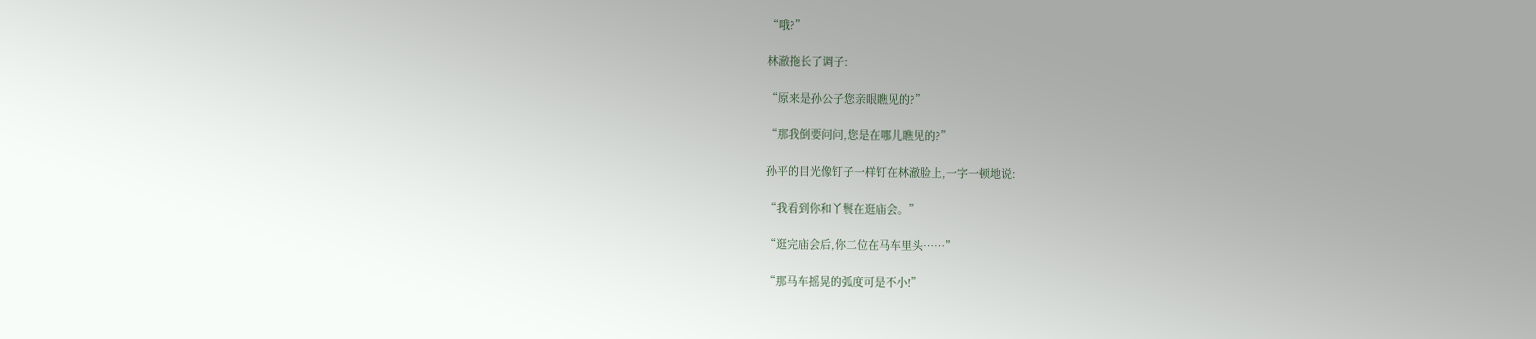“哦?”

林澈拖长了调子:

“原来是孙公子您亲眼瞧见的?”

“那我倒要问问,您是在哪儿瞧见的?”

孙平的目光像钉子一样钉在林澈脸上,一字一顿地说:

“我看到你和丫鬟在逛庙会。”

“逛完庙会后,你二位在马车里头……”

“那马车摇晃的弧度可是不小!”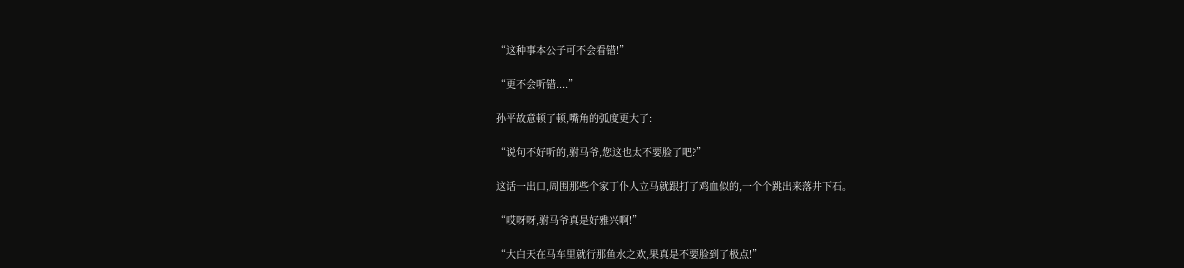“这种事本公子可不会看错!”

“更不会听错....”

孙平故意顿了顿,嘴角的弧度更大了:

“说句不好听的,驸马爷,您这也太不要脸了吧?”

这话一出口,周围那些个家丁仆人立马就跟打了鸡血似的,一个个跳出来落井下石。

“哎呀呀,驸马爷真是好雅兴啊!”

“大白天在马车里就行那鱼水之欢,果真是不要脸到了极点!”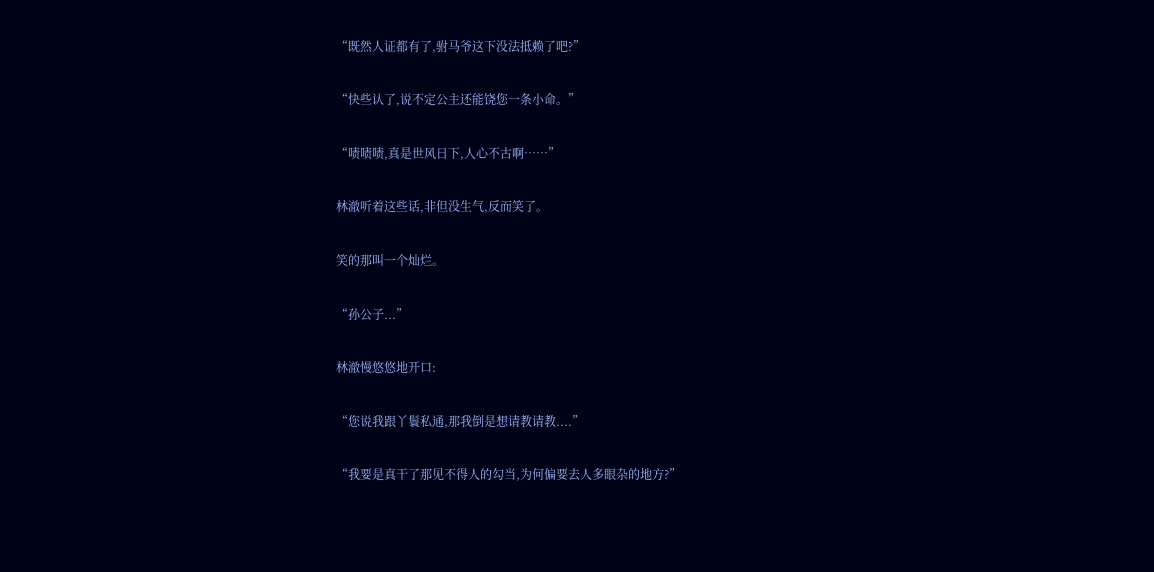“既然人证都有了,驸马爷这下没法抵赖了吧?”

“快些认了,说不定公主还能饶您一条小命。”

“啧啧啧,真是世风日下,人心不古啊……”

林澈听着这些话,非但没生气,反而笑了。

笑的那叫一个灿烂。

“孙公子...”

林澈慢悠悠地开口:

“您说我跟丫鬟私通,那我倒是想请教请教....”

“我要是真干了那见不得人的勾当,为何偏要去人多眼杂的地方?”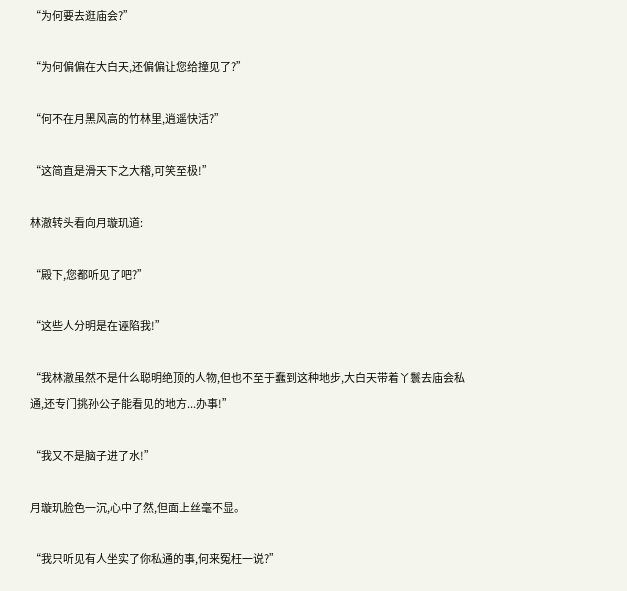“为何要去逛庙会?”

“为何偏偏在大白天,还偏偏让您给撞见了?”

“何不在月黑风高的竹林里,逍遥快活?”

“这简直是滑天下之大稽,可笑至极!”

林澈转头看向月璇玑道:

“殿下,您都听见了吧?”

“这些人分明是在诬陷我!”

“我林澈虽然不是什么聪明绝顶的人物,但也不至于蠢到这种地步,大白天带着丫鬟去庙会私通,还专门挑孙公子能看见的地方...办事!”

“我又不是脑子进了水!”

月璇玑脸色一沉,心中了然,但面上丝毫不显。

“我只听见有人坐实了你私通的事,何来冤枉一说?”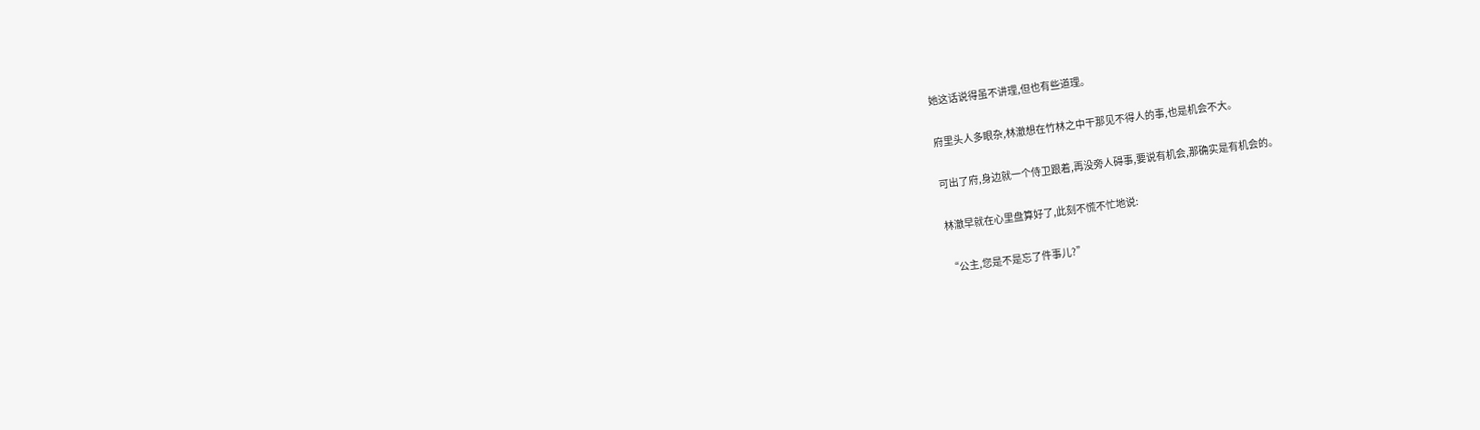她这话说得虽不讲理,但也有些道理。

府里头人多眼杂,林澈想在竹林之中干那见不得人的事,也是机会不大。

可出了府,身边就一个侍卫跟着,再没旁人碍事,要说有机会,那确实是有机会的。

林澈早就在心里盘算好了,此刻不慌不忙地说:

“公主,您是不是忘了件事儿?”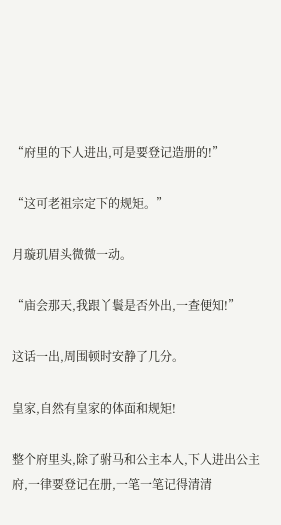“府里的下人进出,可是要登记造册的!”

“这可老祖宗定下的规矩。”

月璇玑眉头微微一动。

“庙会那天,我跟丫鬟是否外出,一查便知!”

这话一出,周围顿时安静了几分。

皇家,自然有皇家的体面和规矩!

整个府里头,除了驸马和公主本人,下人进出公主府,一律要登记在册,一笔一笔记得清清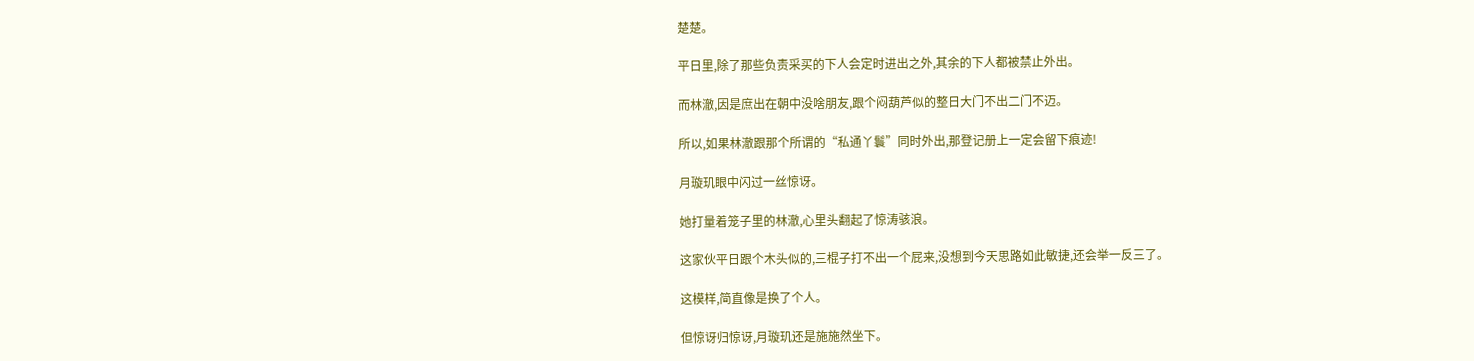楚楚。

平日里,除了那些负责采买的下人会定时进出之外,其余的下人都被禁止外出。

而林澈,因是庶出在朝中没啥朋友,跟个闷葫芦似的整日大门不出二门不迈。

所以,如果林澈跟那个所谓的“私通丫鬟”同时外出,那登记册上一定会留下痕迹!

月璇玑眼中闪过一丝惊讶。

她打量着笼子里的林澈,心里头翻起了惊涛骇浪。

这家伙平日跟个木头似的,三棍子打不出一个屁来,没想到今天思路如此敏捷,还会举一反三了。

这模样,简直像是换了个人。

但惊讶归惊讶,月璇玑还是施施然坐下。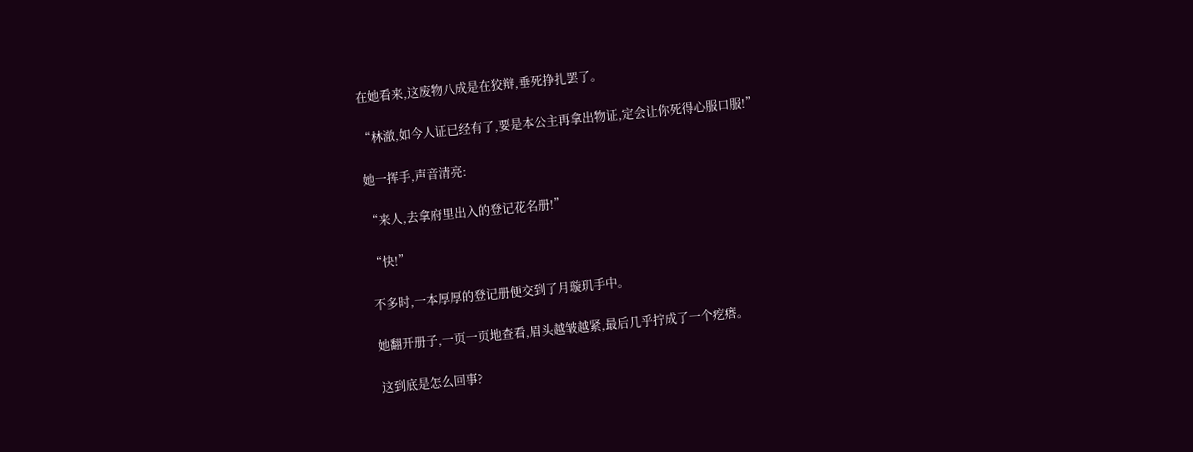在她看来,这废物八成是在狡辩,垂死挣扎罢了。

“林澈,如今人证已经有了,要是本公主再拿出物证,定会让你死得心服口服!”

她一挥手,声音清亮:

“来人,去拿府里出入的登记花名册!”

“快!”

不多时,一本厚厚的登记册便交到了月璇玑手中。

她翻开册子,一页一页地查看,眉头越皱越紧,最后几乎拧成了一个疙瘩。

这到底是怎么回事?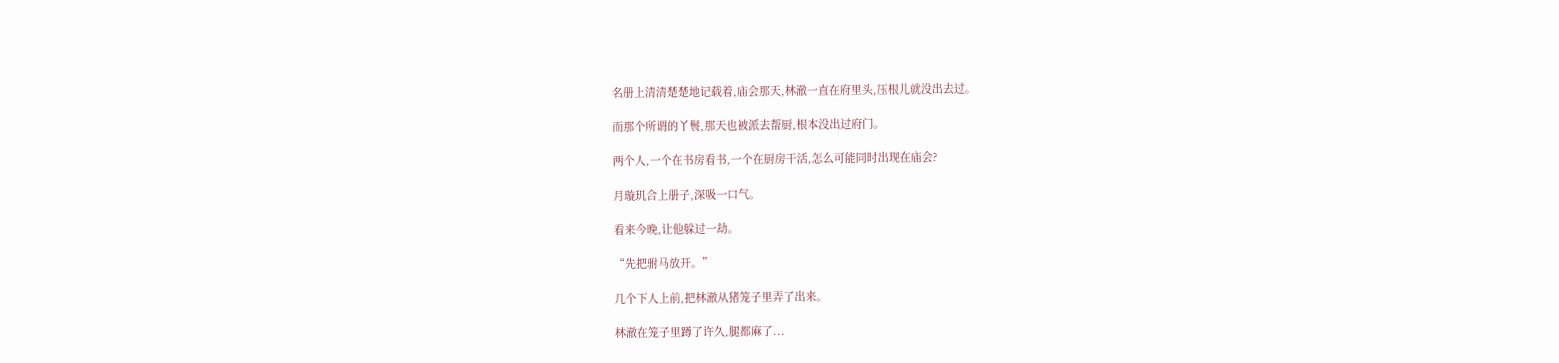名册上清清楚楚地记载着,庙会那天,林澈一直在府里头,压根儿就没出去过。

而那个所谓的丫鬟,那天也被派去帮厨,根本没出过府门。

两个人,一个在书房看书,一个在厨房干活,怎么可能同时出现在庙会?

月璇玑合上册子,深吸一口气。

看来今晚,让他躲过一劫。

“先把驸马放开。”

几个下人上前,把林澈从猪笼子里弄了出来。

林澈在笼子里蹲了许久,腿都麻了...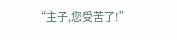“主子,您受苦了!”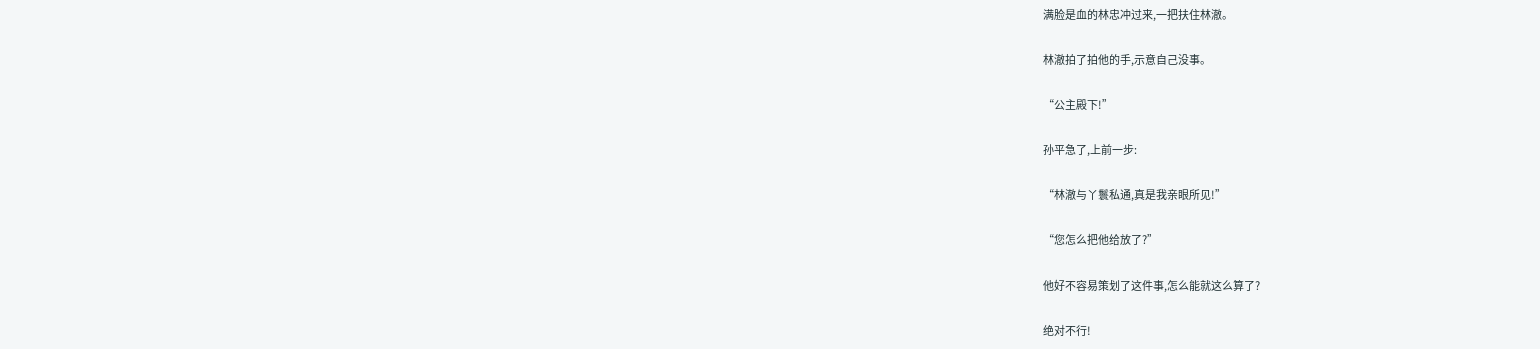满脸是血的林忠冲过来,一把扶住林澈。

林澈拍了拍他的手,示意自己没事。

“公主殿下!”

孙平急了,上前一步:

“林澈与丫鬟私通,真是我亲眼所见!”

“您怎么把他给放了?”

他好不容易策划了这件事,怎么能就这么算了?

绝对不行!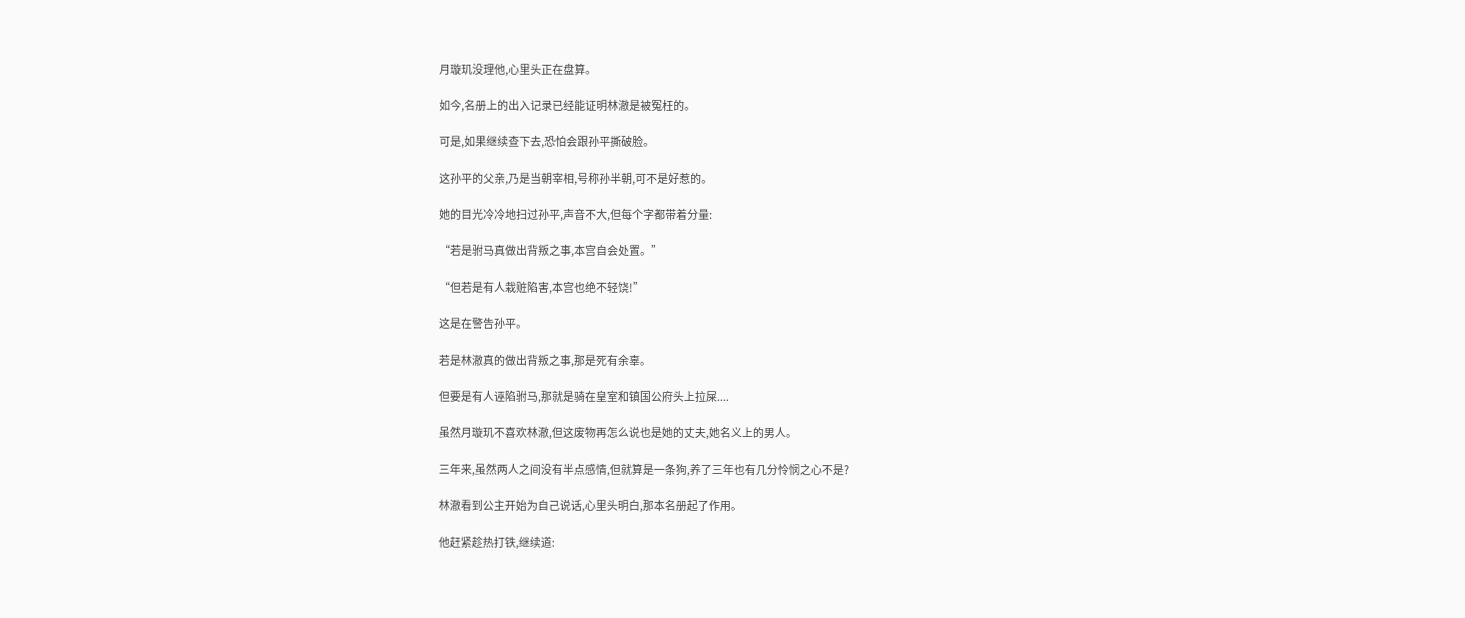月璇玑没理他,心里头正在盘算。

如今,名册上的出入记录已经能证明林澈是被冤枉的。

可是,如果继续查下去,恐怕会跟孙平撕破脸。

这孙平的父亲,乃是当朝宰相,号称孙半朝,可不是好惹的。

她的目光冷冷地扫过孙平,声音不大,但每个字都带着分量:

“若是驸马真做出背叛之事,本宫自会处置。”

“但若是有人栽赃陷害,本宫也绝不轻饶!”

这是在警告孙平。

若是林澈真的做出背叛之事,那是死有余辜。

但要是有人诬陷驸马,那就是骑在皇室和镇国公府头上拉屎....

虽然月璇玑不喜欢林澈,但这废物再怎么说也是她的丈夫,她名义上的男人。

三年来,虽然两人之间没有半点感情,但就算是一条狗,养了三年也有几分怜悯之心不是?

林澈看到公主开始为自己说话,心里头明白,那本名册起了作用。

他赶紧趁热打铁,继续道: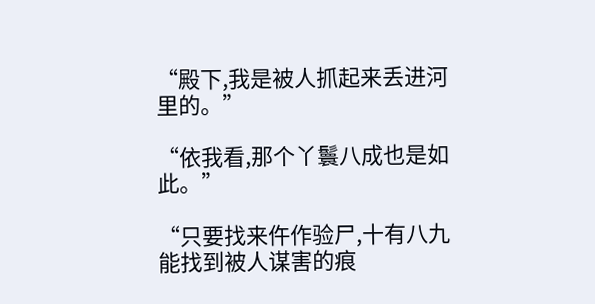“殿下,我是被人抓起来丢进河里的。”

“依我看,那个丫鬟八成也是如此。”

“只要找来仵作验尸,十有八九能找到被人谋害的痕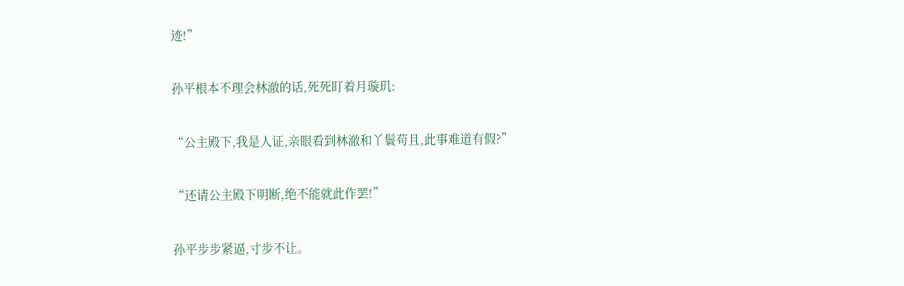迹!”

孙平根本不理会林澈的话,死死盯着月璇玑:

“公主殿下,我是人证,亲眼看到林澈和丫鬟苟且,此事难道有假?”

“还请公主殿下明断,绝不能就此作罢!”

孙平步步紧逼,寸步不让。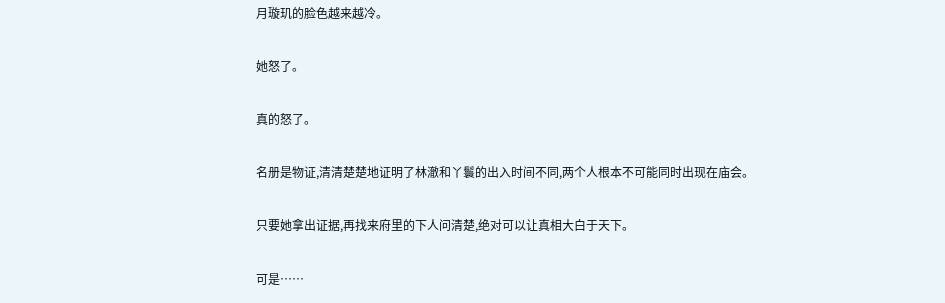月璇玑的脸色越来越冷。

她怒了。

真的怒了。

名册是物证,清清楚楚地证明了林澈和丫鬟的出入时间不同,两个人根本不可能同时出现在庙会。

只要她拿出证据,再找来府里的下人问清楚,绝对可以让真相大白于天下。

可是……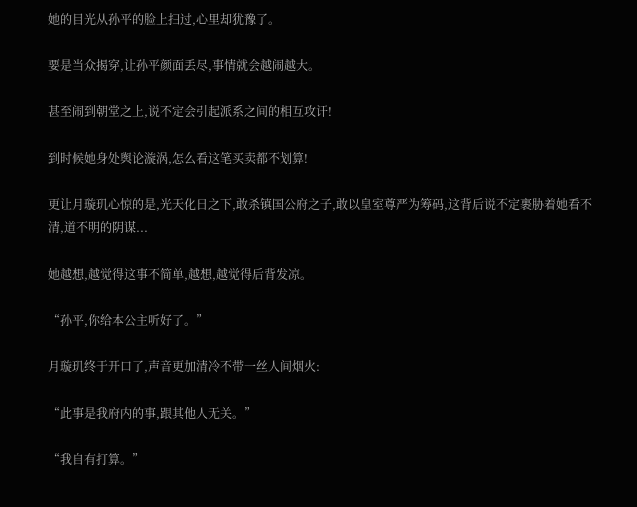她的目光从孙平的脸上扫过,心里却犹豫了。

要是当众揭穿,让孙平颜面丢尽,事情就会越闹越大。

甚至闹到朝堂之上,说不定会引起派系之间的相互攻讦!

到时候她身处舆论漩涡,怎么看这笔买卖都不划算!

更让月璇玑心惊的是,光天化日之下,敢杀镇国公府之子,敢以皇室尊严为筹码,这背后说不定裹胁着她看不清,道不明的阴谋...

她越想,越觉得这事不简单,越想,越觉得后背发凉。

“孙平,你给本公主听好了。”

月璇玑终于开口了,声音更加清冷不带一丝人间烟火:

“此事是我府内的事,跟其他人无关。”

“我自有打算。”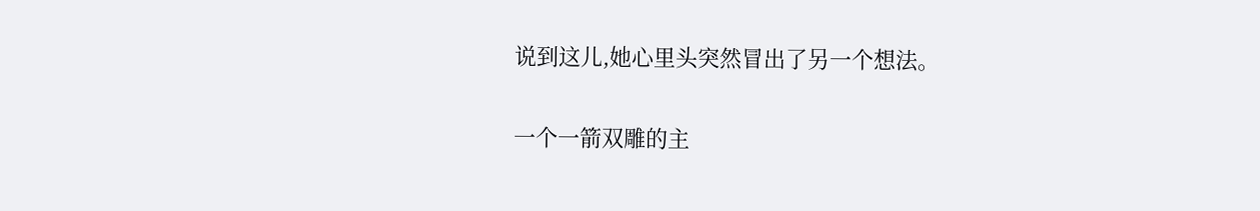说到这儿,她心里头突然冒出了另一个想法。

一个一箭双雕的主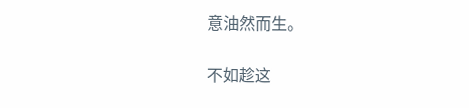意油然而生。

不如趁这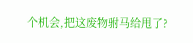个机会,把这废物驸马给甩了?